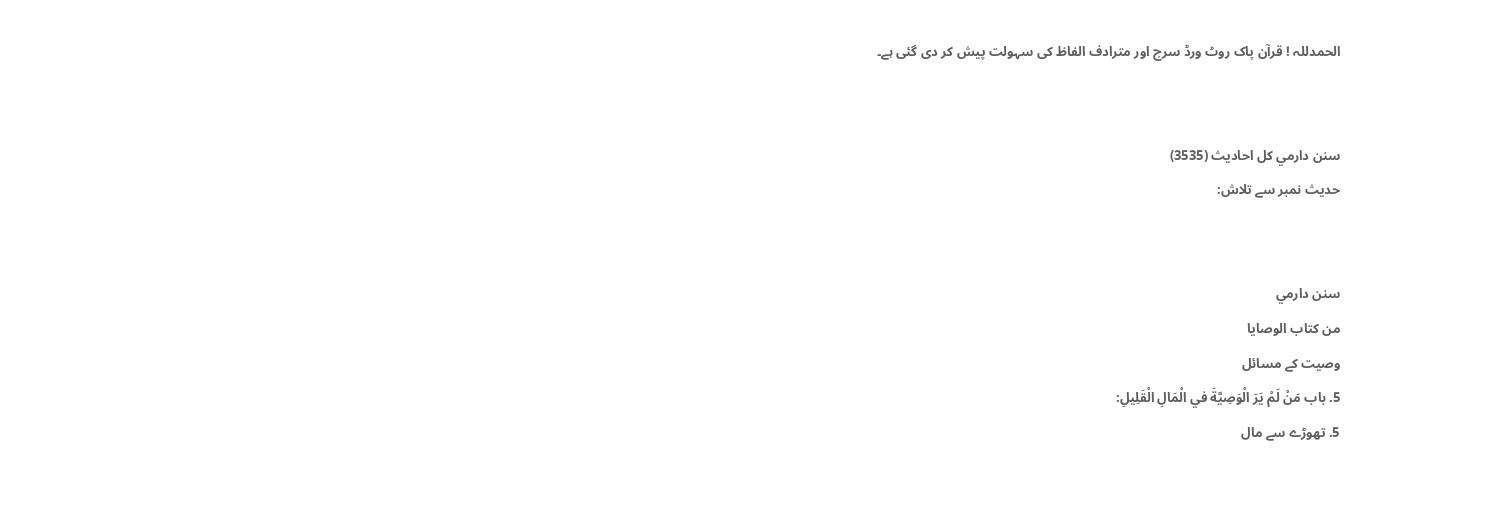الحمدللہ ! قرآن پاک روٹ ورڈ سرچ اور مترادف الفاظ کی سہولت پیش کر دی گئی ہے۔


سنن دارمي کل احادیث (3535)
حدیث نمبر سے تلاش:


سنن دارمي
من كتاب الوصايا
وصیت کے مسائل
5. باب مَنْ لَمْ يَرَ الْوَصِيَّةَ في الْمَالِ الْقَلِيلِ:
5. تھوڑے سے مال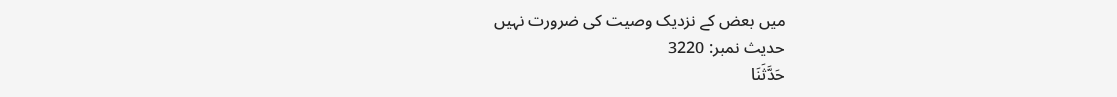میں بعض کے نزدیک وصیت کی ضرورت نہیں
حدیث نمبر: 3220
حَدَّثَنَا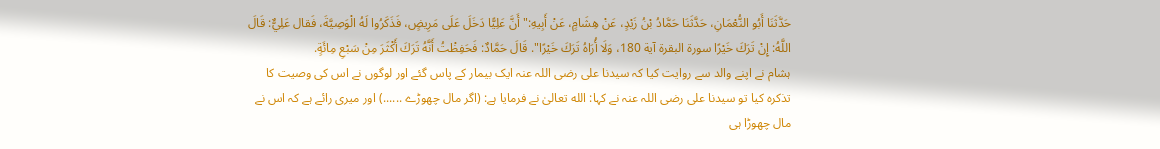حَدَّثَنَا أَبُو النُّعْمَانِ، حَدَّثَنَا حَمَّادُ بْنُ زَيْدٍ، عَنْ هِشَامٍ، عَنْ أَبِيهِ:"أَنَّ عَلِيًّا دَخَلَ عَلَى مَرِيضٍ، فَذَكَرُوا لَهُ الْوَصِيَّةَ، فَقال عَلِيٌّ: قَالَ اللَّهُ: إِنْ تَرَكَ خَيْرًا سورة البقرة آية 180، وَلَا أُرَاهُ تَرَكَ خَيْرًا". قَالَ حَمَّادٌ: فَحَفِظْتُ أَنَّهُ تَرَكَ أَكْثَرَ مِنْ سَبْعِ مِائَةٍ.
ہشام نے اپنے والد سے روایت کیا کہ سیدنا علی رضی اللہ عنہ ایک بیمار کے پاس گئے اور لوگوں نے اس کی وصیت کا تذکرہ کیا تو سیدنا علی رضی اللہ عنہ نے کہا: الله تعالیٰ نے فرمایا ہے: (اگر مال چھوڑے ......) اور میری رائے ہے کہ اس نے مال چھوڑا ہی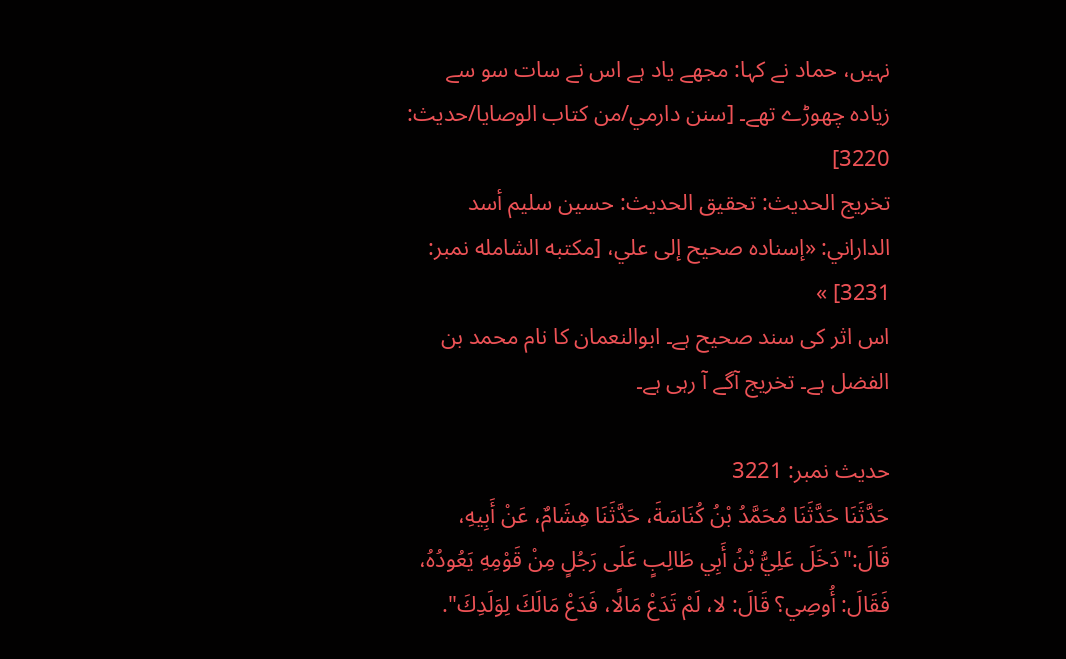نہیں، حماد نے کہا: مجھے یاد ہے اس نے سات سو سے زیادہ چھوڑے تھے۔ [سنن دارمي/من كتاب الوصايا/حدیث: 3220]
تخریج الحدیث: تحقيق الحديث: حسين سليم أسد الداراني: «إسناده صحيح إلى علي، [مكتبه الشامله نمبر: 3231] »
اس اثر کی سند صحیح ہے۔ ابوالنعمان کا نام محمد بن الفضل ہے۔ تخریج آگے آ رہی ہے۔

حدیث نمبر: 3221
حَدَّثَنَا حَدَّثَنَا مُحَمَّدُ بْنُ كُنَاسَةَ، حَدَّثَنَا هِشَامٌ، عَنْ أَبِيهِ، قَالَ:"دَخَلَ عَلِيُّ بْنُ أَبِي طَالِبٍ عَلَى رَجُلٍ مِنْ قَوْمِهِ يَعُودُهُ، فَقَالَ: أُوصِي؟ قَالَ: لا، لَمْ تَدَعْ مَالًا، فَدَعْ مَالَكَ لِوَلَدِكَ".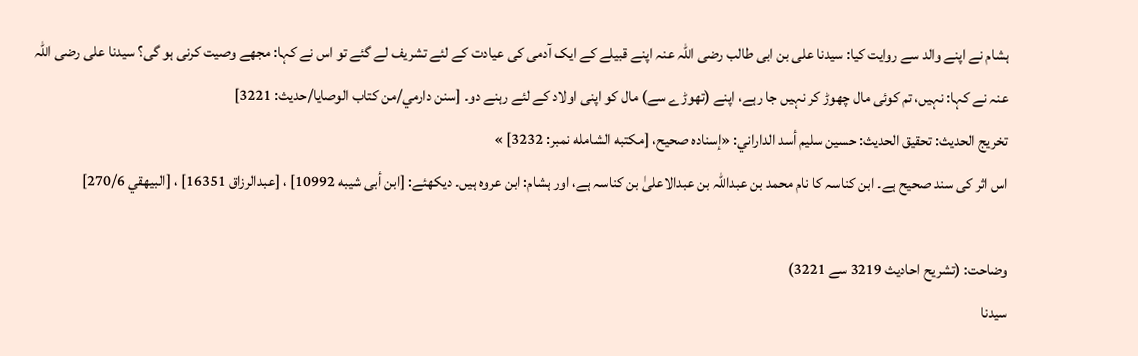ہشام نے اپنے والد سے روایت کیا: سیدنا علی بن ابی طالب رضی اللہ عنہ اپنے قبیلے کے ایک آدمی کی عیادت کے لئے تشریف لے گئے تو اس نے کہا: مجھے وصیت کرنی ہو گی؟ سیدنا علی رضی اللہ عنہ نے کہا: نہیں، تم کوئی مال چھوڑ کر نہیں جا رہے، اپنے (تھوڑے سے) مال کو اپنی اولاد کے لئے رہنے دو۔ [سنن دارمي/من كتاب الوصايا/حدیث: 3221]
تخریج الحدیث: تحقيق الحديث: حسين سليم أسد الداراني: «إسناده صحيح، [مكتبه الشامله نمبر: 3232] »
اس اثر کی سند صحیح ہے۔ ابن کناسہ کا نام محمد بن عبداللہ بن عبدالاعلیٰ بن کناسہ ہے، اور ہشام: ابن عروہ ہیں۔ دیکھئے: [ابن أبى شيبه 10992] ، [عبدالرزاق 16351] ، [البيهقي 270/6]

وضاحت: (تشریح احادیث 3219 سے 3221)
سیدنا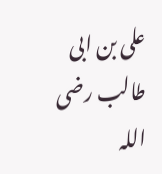علی بن ابی طالب رضی اللہ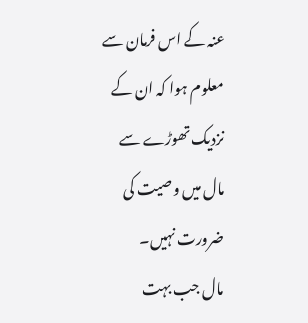عنہ کے اس فرمان سے معلوم ہوا کہ ان کے نزدیک تھوڑے سے مال میں وصیت کی ضرورت نہیں۔
مال جب بہت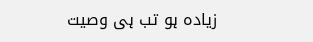زیادہ ہو تب ہی وصیت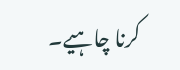کرنا چاہیے۔